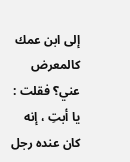إلى ابن عمك كالمعرض عني؟ فقلت : يا أبتِ ، إنه كان عنده رجل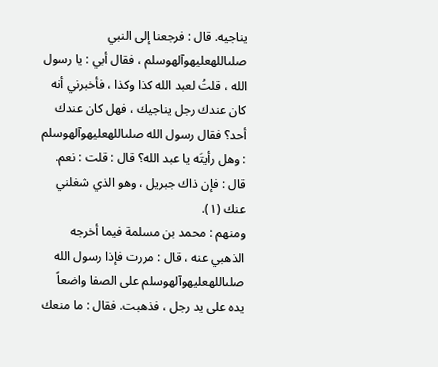يناجيه. قال : فرجعنا إلى النبي صلىاللهعليهوآلهوسلم ، فقال أبي : يا رسول الله ، قلتُ لعبد الله كذا وكذا ، فأخبرني أنه كان عندك رجل يناجيك ، فهل كان عندك أحد؟ فقال رسول الله صلىاللهعليهوآلهوسلم : وهل رأيتَه يا عبد الله؟ قال : قلت : نعم. قال : فإن ذاك جبريل ، وهو الذي شغلني عنك (١).
ومنهم : محمد بن مسلمة فيما أخرجه الذهبي عنه ، قال : مررت فإذا رسول الله صلىاللهعليهوآلهوسلم على الصفا واضعاً يده على يد رجل ، فذهبت. فقال : ما منعك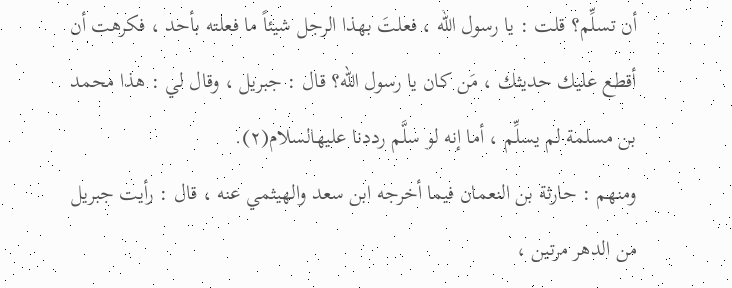أن تسلِّم؟ قلت : يا رسول الله ، فعلتَ بهذا الرجل شيئاً ما فعلته بأحد ، فكرهت أن أقطع عليك حديثك ، مَن كان يا رسول الله؟ قال : جبريل ، وقال لي : هذا محمد بن مسلمة لم يسلِّم ، أما إنه لو سلَّم رددنا عليهالسلام(٢).
ومنهم : حارثة بن النعمان فيما أخرجه ابن سعد والهيثمي عنه ، قال : رأيت جبريل من الدهر مرتين ،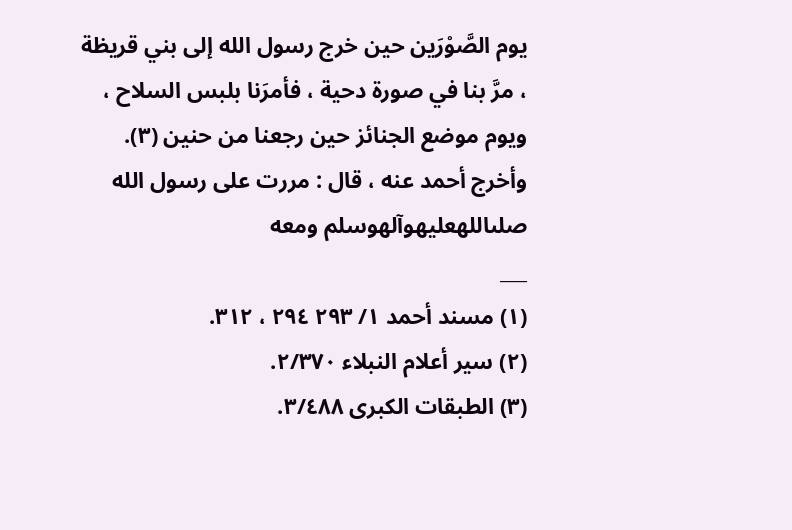يوم الصَّوْرَين حين خرج رسول الله إلى بني قريظة ، مرَّ بنا في صورة دحية ، فأمرَنا بلبس السلاح ، ويوم موضع الجنائز حين رجعنا من حنين (٣).
وأخرج أحمد عنه ، قال : مررت على رسول الله صلىاللهعليهوآلهوسلم ومعه
___
(١) مسند أحمد ١/ ٢٩٣ ٢٩٤ ، ٣١٢.
(٢) سير أعلام النبلاء ٢/٣٧٠.
(٣) الطبقات الكبرى ٣/٤٨٨.